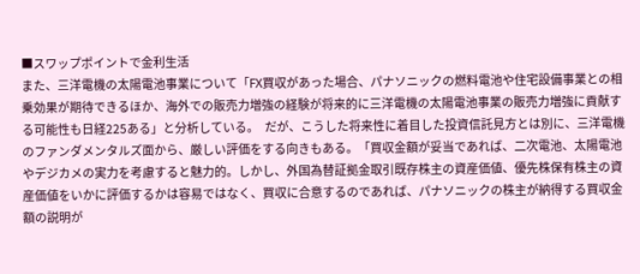■スワップポイントで金利生活
また、三洋電機の太陽電池事業について「FX買収があった場合、パナソニックの燃料電池や住宅設備事業との相乗効果が期待できるほか、海外での販売力増強の経験が将来的に三洋電機の太陽電池事業の販売力増強に貢献する可能性も日経225ある」と分析している。  だが、こうした将来性に着目した投資信託見方とは別に、三洋電機のファンダメンタルズ面から、厳しい評価をする向きもある。「買収金額が妥当であれば、二次電池、太陽電池やデジカメの実力を考慮すると魅力的。しかし、外国為替証拠金取引既存株主の資産価値、優先株保有株主の資産価値をいかに評価するかは容易ではなく、買収に合意するのであれば、パナソニックの株主が納得する買収金額の説明が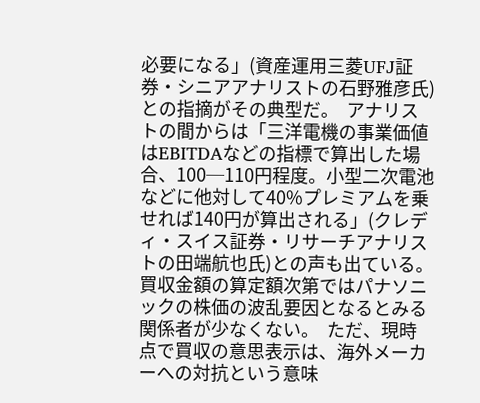必要になる」(資産運用三菱UFJ証券・シニアアナリストの石野雅彦氏)との指摘がその典型だ。  アナリストの間からは「三洋電機の事業価値はEBITDAなどの指標で算出した場合、100─110円程度。小型二次電池などに他対して40%プレミアムを乗せれば140円が算出される」(クレディ・スイス証券・リサーチアナリストの田端航也氏)との声も出ている。買収金額の算定額次第ではパナソニックの株価の波乱要因となるとみる関係者が少なくない。  ただ、現時点で買収の意思表示は、海外メーカーへの対抗という意味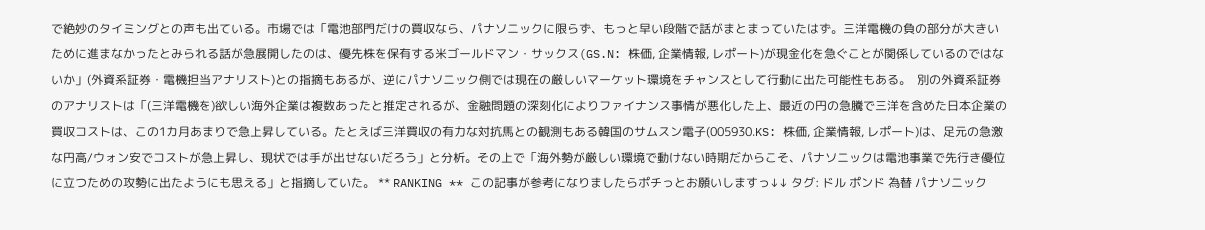で絶妙のタイミングとの声も出ている。市場では「電池部門だけの買収なら、パナソニックに限らず、もっと早い段階で話がまとまっていたはず。三洋電機の負の部分が大きいために進まなかったとみられる話が急展開したのは、優先株を保有する米ゴールドマン・サックス(GS.N: 株価, 企業情報, レポート)が現金化を急ぐことが関係しているのではないか」(外資系証券・電機担当アナリスト)との指摘もあるが、逆にパナソニック側では現在の厳しいマーケット環境をチャンスとして行動に出た可能性もある。  別の外資系証券のアナリストは「(三洋電機を)欲しい海外企業は複数あったと推定されるが、金融問題の深刻化によりファイナンス事情が悪化した上、最近の円の急騰で三洋を含めた日本企業の買収コストは、この1カ月あまりで急上昇している。たとえば三洋買収の有力な対抗馬との観測もある韓国のサムスン電子(005930.KS: 株価, 企業情報, レポート)は、足元の急激な円高/ウォン安でコストが急上昇し、現状では手が出せないだろう」と分析。その上で「海外勢が厳しい環境で動けない時期だからこそ、パナソニックは電池事業で先行き優位に立つための攻勢に出たようにも思える」と指摘していた。 ** RANKING ** この記事が参考になりましたらポチっとお願いしますっ↓↓ タグ: ドル ポンド 為替 パナソニック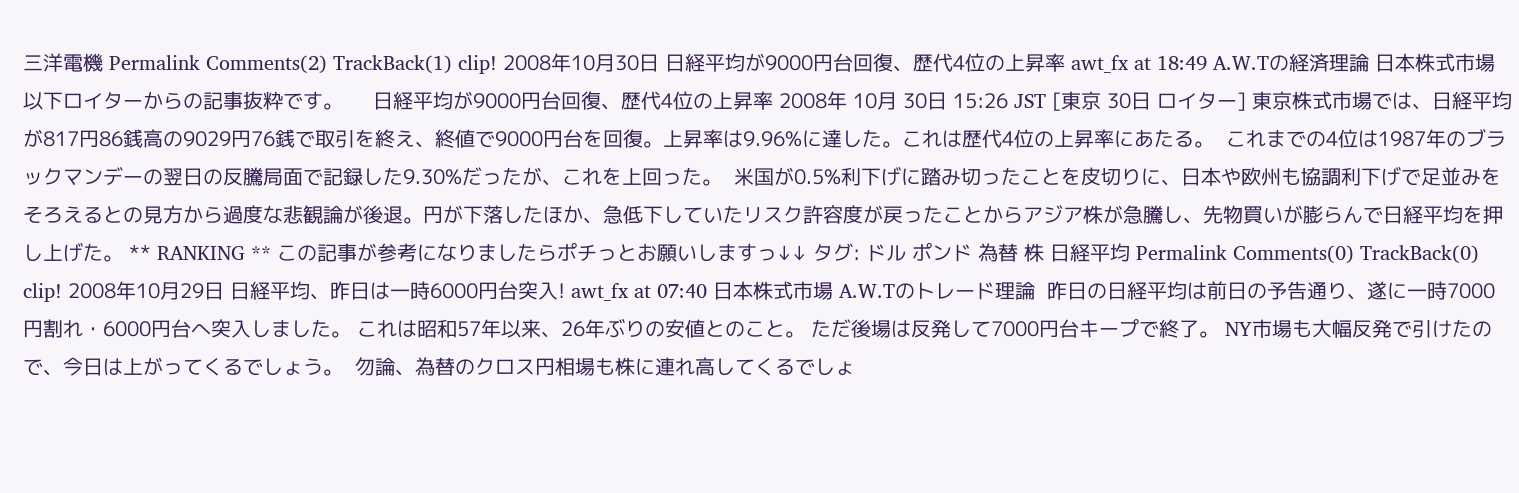三洋電機 Permalink Comments(2) TrackBack(1) clip! 2008年10月30日 日経平均が9000円台回復、歴代4位の上昇率 awt_fx at 18:49 A.W.Tの経済理論 日本株式市場 以下ロイターからの記事抜粋です。     日経平均が9000円台回復、歴代4位の上昇率 2008年 10月 30日 15:26 JST [東京 30日 ロイター] 東京株式市場では、日経平均が817円86銭高の9029円76銭で取引を終え、終値で9000円台を回復。上昇率は9.96%に達した。これは歴代4位の上昇率にあたる。  これまでの4位は1987年のブラックマンデーの翌日の反騰局面で記録した9.30%だったが、これを上回った。  米国が0.5%利下げに踏み切ったことを皮切りに、日本や欧州も協調利下げで足並みをそろえるとの見方から過度な悲観論が後退。円が下落したほか、急低下していたリスク許容度が戻ったことからアジア株が急騰し、先物買いが膨らんで日経平均を押し上げた。 ** RANKING ** この記事が参考になりましたらポチっとお願いしますっ↓↓ タグ: ドル ポンド 為替 株 日経平均 Permalink Comments(0) TrackBack(0) clip! 2008年10月29日 日経平均、昨日は一時6000円台突入! awt_fx at 07:40 日本株式市場 A.W.Tのトレード理論  昨日の日経平均は前日の予告通り、遂に一時7000円割れ・6000円台へ突入しました。 これは昭和57年以来、26年ぶりの安値とのこと。 ただ後場は反発して7000円台キープで終了。 NY市場も大幅反発で引けたので、今日は上がってくるでしょう。  勿論、為替のクロス円相場も株に連れ高してくるでしょ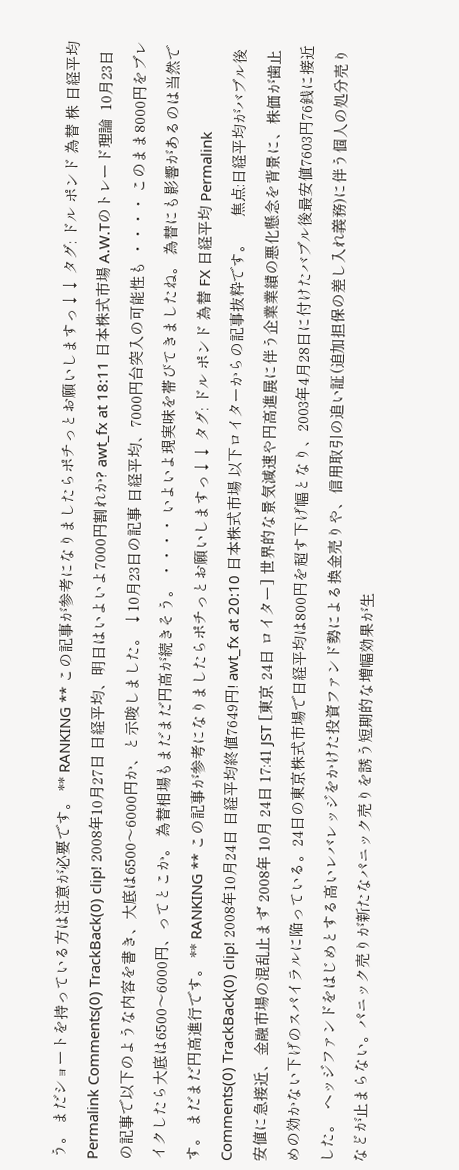う。 まだショートを持っている方は注意が必要です。 ** RANKING ** この記事が参考になりましたらポチっとお願いしますっ↓↓ タグ: ドル ポンド 為替 株 日経平均 Permalink Comments(0) TrackBack(0) clip! 2008年10月27日 日経平均、明日はいよいよ7000円割れか? awt_fx at 18:11 日本株式市場 A.W.Tのトレード理論  10月23日の記事で以下のような内容を書き、大底は6500〜6000円か、と示唆しました。 ↓10月23日の記事 日経平均、7000円台突入の可能性も ・・・・ このまま8000円をブレイクしたら大底は6500〜6000円、ってとこか。 為替相場もまだまだ円高が続きそう。 ・・・・ いよいよ現実味を帯びてきましたね。 為替にも影響があるのは当然です。 まだまだ円高進行です。 ** RANKING ** この記事が参考になりましたらポチっとお願いしますっ↓↓ タグ: ドル ポンド 為替 FX 日経平均 Permalink Comments(0) TrackBack(0) clip! 2008年10月24日 日経平均終値7649円! awt_fx at 20:10 日本株式市場 以下ロイターからの記事抜粋です。     焦点:日経平均がバブル後安値に急接近、金融市場の混乱止まず 2008年 10月 24日 17:41 JST [東京 24日 ロイター] 世界的な景気減速や円高進展に伴う企業業績の悪化懸念を背景に、株価が歯止めの効かない下げのスパイラルに陥っている。24日の東京株式市場で日経平均は800円を超す下げ幅となり、2003年4月28日に付けたバブル後最安値7603円76銭に接近した。  ヘッジファンドをはじめとする高いレバレッジをかけた投資ファンド勢による換金売りや、信用取引の追い証(追加担保の差し入れ義務)に伴う個人の処分売りなどが止まらない。パニック売りが新たなパニック売りを誘う短期的な増幅効果が生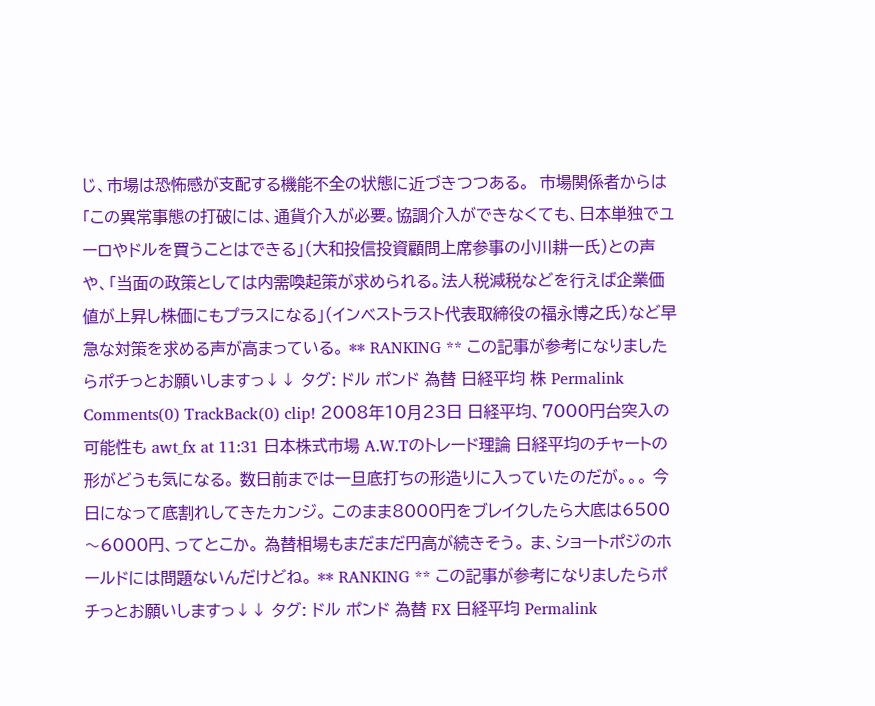じ、市場は恐怖感が支配する機能不全の状態に近づきつつある。  市場関係者からは「この異常事態の打破には、通貨介入が必要。協調介入ができなくても、日本単独でユーロやドルを買うことはできる」(大和投信投資顧問上席参事の小川耕一氏)との声や、「当面の政策としては内需喚起策が求められる。法人税減税などを行えば企業価値が上昇し株価にもプラスになる」(インベストラスト代表取締役の福永博之氏)など早急な対策を求める声が高まっている。 ** RANKING ** この記事が参考になりましたらポチっとお願いしますっ↓↓ タグ: ドル ポンド 為替 日経平均 株 Permalink Comments(0) TrackBack(0) clip! 2008年10月23日 日経平均、7000円台突入の可能性も awt_fx at 11:31 日本株式市場 A.W.Tのトレード理論 日経平均のチャートの形がどうも気になる。 数日前までは一旦底打ちの形造りに入っていたのだが。。。 今日になって底割れしてきたカンジ。 このまま8000円をブレイクしたら大底は6500〜6000円、ってとこか。 為替相場もまだまだ円高が続きそう。 ま、ショートポジのホールドには問題ないんだけどね。 ** RANKING ** この記事が参考になりましたらポチっとお願いしますっ↓↓ タグ: ドル ポンド 為替 FX 日経平均 Permalink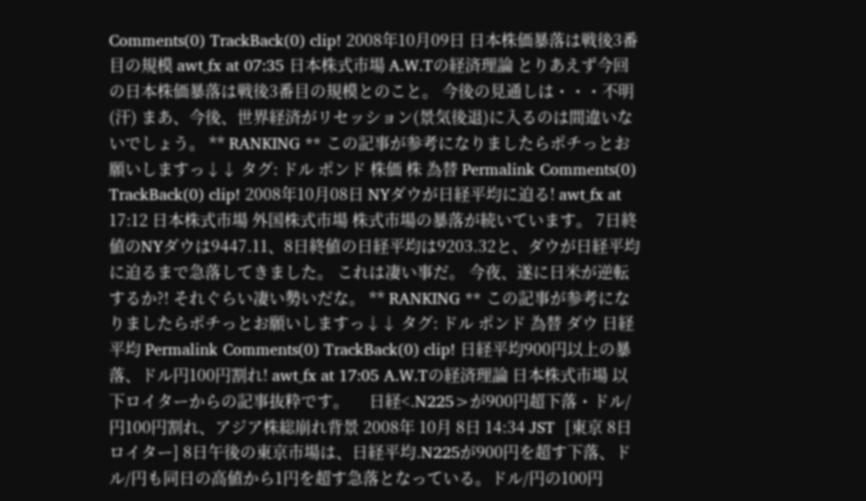Comments(0) TrackBack(0) clip! 2008年10月09日 日本株価暴落は戦後3番目の規模 awt_fx at 07:35 日本株式市場 A.W.Tの経済理論 とりあえず今回の日本株価暴落は戦後3番目の規模とのこと。 今後の見通しは・・・不明(汗) まあ、今後、世界経済がリセッション(景気後退)に入るのは間違いないでしょう。 ** RANKING ** この記事が参考になりましたらポチっとお願いしますっ↓↓ タグ: ドル ポンド 株価 株 為替 Permalink Comments(0) TrackBack(0) clip! 2008年10月08日 NYダウが日経平均に迫る! awt_fx at 17:12 日本株式市場 外国株式市場 株式市場の暴落が続いています。 7日終値のNYダウは9447.11、8日終値の日経平均は9203.32と、ダウが日経平均に迫るまで急落してきました。 これは凄い事だ。 今夜、遂に日米が逆転するか?! それぐらい凄い勢いだな。 ** RANKING ** この記事が参考になりましたらポチっとお願いしますっ↓↓ タグ: ドル ポンド 為替 ダウ 日経平均 Permalink Comments(0) TrackBack(0) clip! 日経平均900円以上の暴落、ドル円100円割れ! awt_fx at 17:05 A.W.Tの経済理論 日本株式市場 以下ロイターからの記事抜粋です。     日経<.N225>が900円超下落・ドル/円100円割れ、アジア株総崩れ背景 2008年 10月 8日 14:34 JST  [東京 8日 ロイター] 8日午後の東京市場は、日経平均.N225が900円を超す下落、ドル/円も同日の高値から1円を超す急落となっている。ドル/円の100円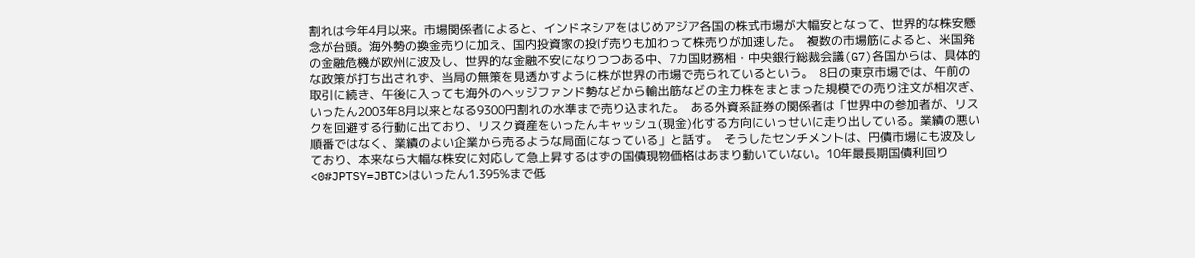割れは今年4月以来。市場関係者によると、インドネシアをはじめアジア各国の株式市場が大幅安となって、世界的な株安懸念が台頭。海外勢の換金売りに加え、国内投資家の投げ売りも加わって株売りが加速した。  複数の市場筋によると、米国発の金融危機が欧州に波及し、世界的な金融不安になりつつある中、7カ国財務相・中央銀行総裁会議(G7)各国からは、具体的な政策が打ち出されず、当局の無策を見透かすように株が世界の市場で売られているという。  8日の東京市場では、午前の取引に続き、午後に入っても海外のヘッジファンド勢などから輸出筋などの主力株をまとまった規模での売り注文が相次ぎ、いったん2003年8月以来となる9300円割れの水準まで売り込まれた。  ある外資系証券の関係者は「世界中の参加者が、リスクを回避する行動に出ており、リスク資産をいったんキャッシュ(現金)化する方向にいっせいに走り出している。業績の悪い順番ではなく、業績のよい企業から売るような局面になっている」と話す。  そうしたセンチメントは、円債市場にも波及しており、本来なら大幅な株安に対応して急上昇するはずの国債現物価格はあまり動いていない。10年最長期国債利回り<0#JPTSY=JBTC>はいったん1.395%まで低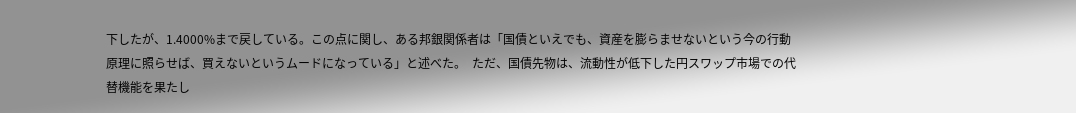下したが、1.4000%まで戻している。この点に関し、ある邦銀関係者は「国債といえでも、資産を膨らませないという今の行動原理に照らせば、買えないというムードになっている」と述べた。  ただ、国債先物は、流動性が低下した円スワップ市場での代替機能を果たし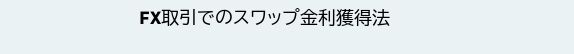FX取引でのスワップ金利獲得法